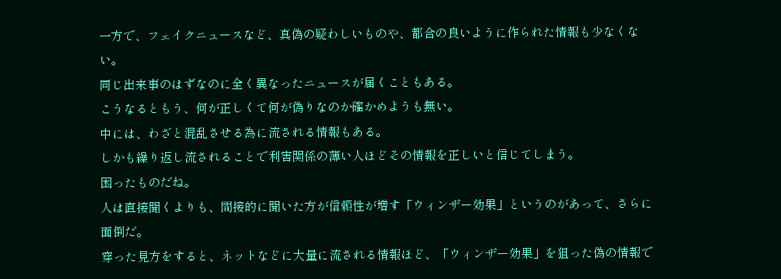一方で、フェイクニュースなど、真偽の疑わしいものや、都合の良いように作られた情報も少なくない。
同じ出来事のはずなのに全く異なったニュースが届くこともある。
こうなるともう、何が正しくて何が偽りなのか確かめようも無い。
中には、わざと混乱させる為に流される情報もある。
しかも繰り返し流されることで利害関係の薄い人ほどその情報を正しいと信じてしまう。
困ったものだね。
人は直接聞くよりも、間接的に聞いた方が信頼性が増す「ウィンザー効果」というのがあって、さらに面倒だ。
穿った見方をすると、ネットなどに大量に流される情報ほど、「ウィンザー効果」を狙った偽の情報で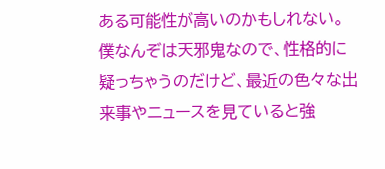ある可能性が高いのかもしれない。
僕なんぞは天邪鬼なので、性格的に疑っちゃうのだけど、最近の色々な出来事やニュースを見ていると強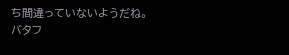ち間違っていないようだね。
バタフ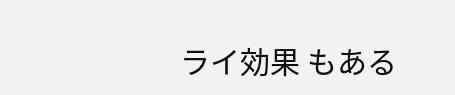ライ効果 もある